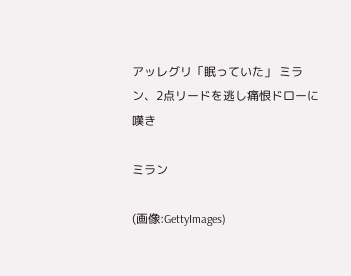アッレグリ「眠っていた」 ミラン、2点リードを逃し痛恨ドローに嘆き

ミラン

(画像:GettyImages)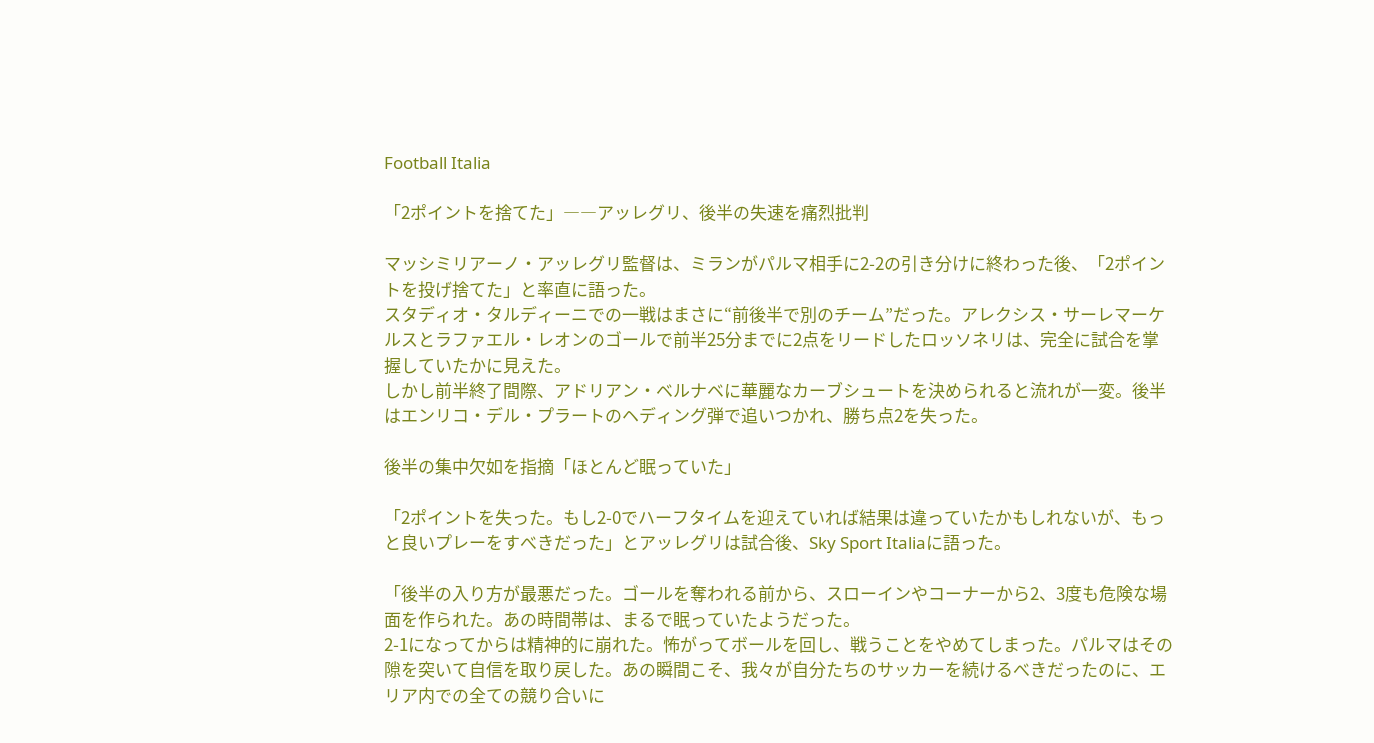Football Italia

「2ポイントを捨てた」――アッレグリ、後半の失速を痛烈批判

マッシミリアーノ・アッレグリ監督は、ミランがパルマ相手に2-2の引き分けに終わった後、「2ポイントを投げ捨てた」と率直に語った。
スタディオ・タルディーニでの一戦はまさに“前後半で別のチーム”だった。アレクシス・サーレマーケルスとラファエル・レオンのゴールで前半25分までに2点をリードしたロッソネリは、完全に試合を掌握していたかに見えた。
しかし前半終了間際、アドリアン・ベルナベに華麗なカーブシュートを決められると流れが一変。後半はエンリコ・デル・プラートのヘディング弾で追いつかれ、勝ち点2を失った。

後半の集中欠如を指摘「ほとんど眠っていた」

「2ポイントを失った。もし2-0でハーフタイムを迎えていれば結果は違っていたかもしれないが、もっと良いプレーをすべきだった」とアッレグリは試合後、Sky Sport Italiaに語った。

「後半の入り方が最悪だった。ゴールを奪われる前から、スローインやコーナーから2、3度も危険な場面を作られた。あの時間帯は、まるで眠っていたようだった。
2-1になってからは精神的に崩れた。怖がってボールを回し、戦うことをやめてしまった。パルマはその隙を突いて自信を取り戻した。あの瞬間こそ、我々が自分たちのサッカーを続けるべきだったのに、エリア内での全ての競り合いに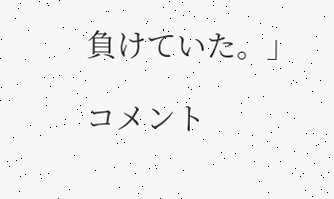負けていた。」

コメント